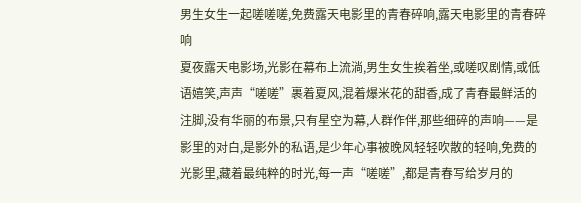男生女生一起嗟嗟嗟,免费露天电影里的青春碎响,露天电影里的青春碎响
夏夜露天电影场,光影在幕布上流淌,男生女生挨着坐,或嗟叹剧情,或低语嬉笑,声声“嗟嗟”裹着夏风,混着爆米花的甜香,成了青春最鲜活的注脚,没有华丽的布景,只有星空为幕,人群作伴,那些细碎的声响——是影里的对白,是影外的私语,是少年心事被晚风轻轻吹散的轻响,免费的光影里,藏着最纯粹的时光,每一声“嗟嗟”,都是青春写给岁月的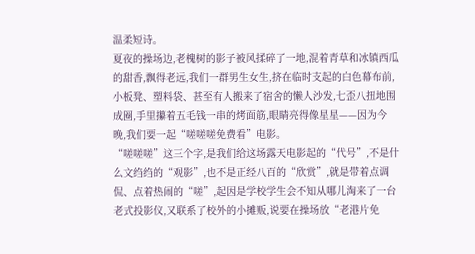温柔短诗。
夏夜的操场边,老槐树的影子被风揉碎了一地,混着青草和冰镇西瓜的甜香,飘得老远,我们一群男生女生,挤在临时支起的白色幕布前,小板凳、塑料袋、甚至有人搬来了宿舍的懒人沙发,七歪八扭地围成圈,手里攥着五毛钱一串的烤面筋,眼睛亮得像星星——因为今晚,我们要一起“嗟嗟嗟免费看”电影。
“嗟嗟嗟”这三个字,是我们给这场露天电影起的“代号”,不是什么文绉绉的“观影”,也不是正经八百的“欣赏”,就是带着点调侃、点着热闹的“嗟”,起因是学校学生会不知从哪儿淘来了一台老式投影仪,又联系了校外的小摊贩,说要在操场放“老港片免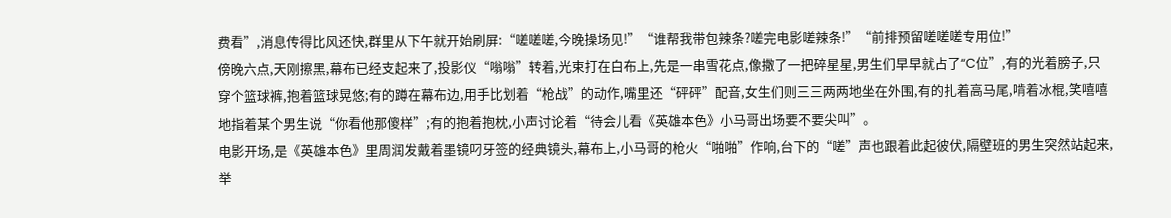费看”,消息传得比风还快,群里从下午就开始刷屏:“嗟嗟嗟,今晚操场见!”“谁帮我带包辣条?嗟完电影嗟辣条!”“前排预留嗟嗟嗟专用位!”
傍晚六点,天刚擦黑,幕布已经支起来了,投影仪“嗡嗡”转着,光束打在白布上,先是一串雪花点,像撒了一把碎星星,男生们早早就占了“C位”,有的光着膀子,只穿个篮球裤,抱着篮球晃悠;有的蹲在幕布边,用手比划着“枪战”的动作,嘴里还“砰砰”配音,女生们则三三两两地坐在外围,有的扎着高马尾,啃着冰棍,笑嘻嘻地指着某个男生说“你看他那傻样”;有的抱着抱枕,小声讨论着“待会儿看《英雄本色》小马哥出场要不要尖叫”。
电影开场,是《英雄本色》里周润发戴着墨镜叼牙签的经典镜头,幕布上,小马哥的枪火“啪啪”作响,台下的“嗟”声也跟着此起彼伏,隔壁班的男生突然站起来,举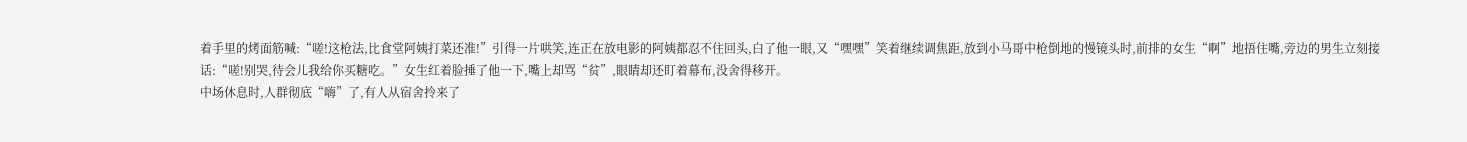着手里的烤面筋喊:“嗟!这枪法,比食堂阿姨打菜还准!”引得一片哄笑,连正在放电影的阿姨都忍不住回头,白了他一眼,又“嘿嘿”笑着继续调焦距,放到小马哥中枪倒地的慢镜头时,前排的女生“啊”地捂住嘴,旁边的男生立刻接话:“嗟!别哭,待会儿我给你买糖吃。”女生红着脸捶了他一下,嘴上却骂“贫”,眼睛却还盯着幕布,没舍得移开。
中场休息时,人群彻底“嗨”了,有人从宿舍拎来了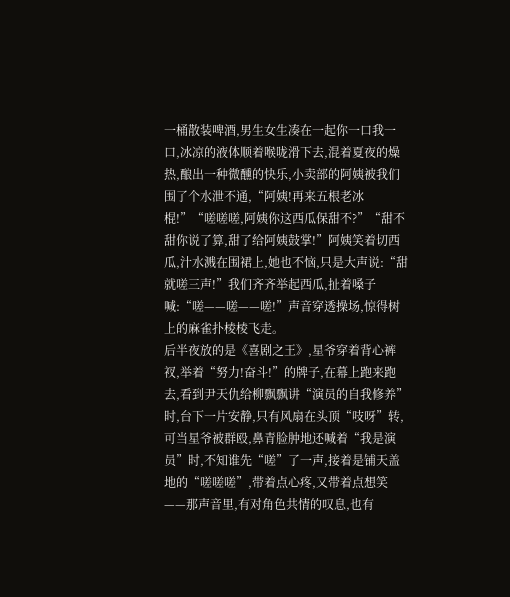一桶散装啤酒,男生女生凑在一起你一口我一口,冰凉的液体顺着喉咙滑下去,混着夏夜的燥热,酿出一种微醺的快乐,小卖部的阿姨被我们围了个水泄不通,“阿姨!再来五根老冰棍!”“嗟嗟嗟,阿姨你这西瓜保甜不?”“甜不甜你说了算,甜了给阿姨鼓掌!”阿姨笑着切西瓜,汁水溅在围裙上,她也不恼,只是大声说:“甜就嗟三声!”我们齐齐举起西瓜,扯着嗓子喊:“嗟——嗟——嗟!”声音穿透操场,惊得树上的麻雀扑棱棱飞走。
后半夜放的是《喜剧之王》,星爷穿着背心裤衩,举着“努力!奋斗!”的牌子,在幕上跑来跑去,看到尹天仇给柳飘飘讲“演员的自我修养”时,台下一片安静,只有风扇在头顶“吱呀”转,可当星爷被群殴,鼻青脸肿地还喊着“我是演员”时,不知谁先“嗟”了一声,接着是铺天盖地的“嗟嗟嗟”,带着点心疼,又带着点想笑——那声音里,有对角色共情的叹息,也有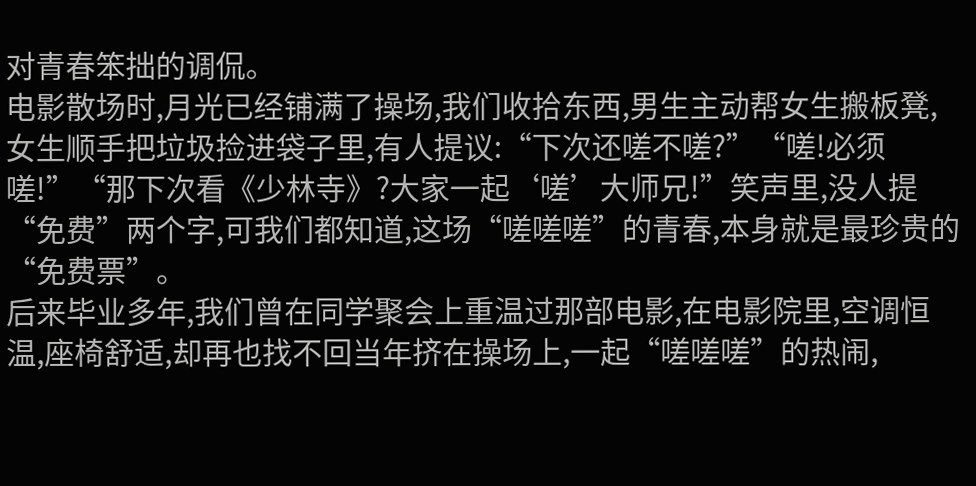对青春笨拙的调侃。
电影散场时,月光已经铺满了操场,我们收拾东西,男生主动帮女生搬板凳,女生顺手把垃圾捡进袋子里,有人提议:“下次还嗟不嗟?”“嗟!必须嗟!”“那下次看《少林寺》?大家一起‘嗟’大师兄!”笑声里,没人提“免费”两个字,可我们都知道,这场“嗟嗟嗟”的青春,本身就是最珍贵的“免费票”。
后来毕业多年,我们曾在同学聚会上重温过那部电影,在电影院里,空调恒温,座椅舒适,却再也找不回当年挤在操场上,一起“嗟嗟嗟”的热闹,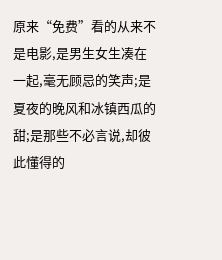原来“免费”看的从来不是电影,是男生女生凑在一起,毫无顾忌的笑声;是夏夜的晚风和冰镇西瓜的甜;是那些不必言说,却彼此懂得的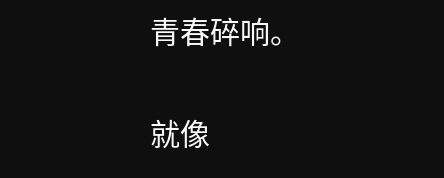青春碎响。

就像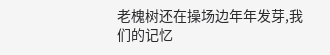老槐树还在操场边年年发芽,我们的记忆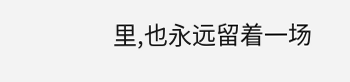里,也永远留着一场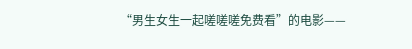“男生女生一起嗟嗟嗟免费看”的电影——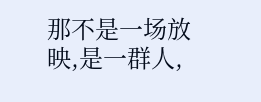那不是一场放映,是一群人,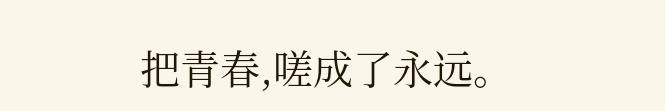把青春,嗟成了永远。